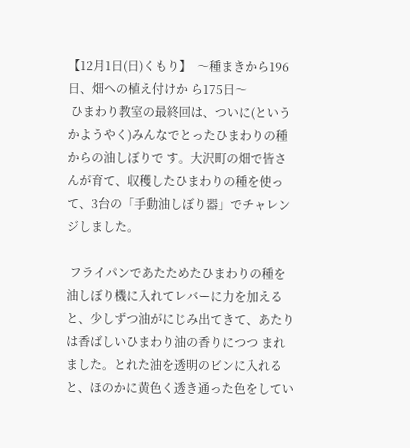【12月1日(日)くもり】  〜種まきから196日、畑への植え付けか ら175日〜
 ひまわり教室の最終回は、ついに(というかようやく)みんなでとったひまわりの種からの油しぼりで す。大沢町の畑で皆さんが育て、収穫したひまわりの種を使って、3台の「手動油しぼり器」でチャレンジしました。

 フライパンであたためたひまわりの種を油しぼり機に入れてレバーに力を加えると、少しずつ油がにじみ出てきて、あたりは香ばしいひまわり油の香りにつつ まれました。とれた油を透明のビンに入れると、ほのかに黄色く透き通った色をしてい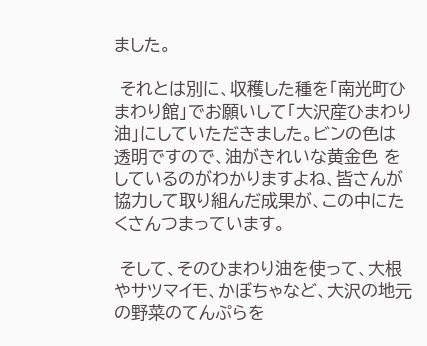ました。

 それとは別に、収穫した種を「南光町ひまわり館」でお願いして「大沢産ひまわり油」にしていただきました。ビンの色は透明ですので、油がきれいな黄金色 をしているのがわかりますよね、皆さんが協力して取り組んだ成果が、この中にたくさんつまっています。

 そして、そのひまわり油を使って、大根やサツマイモ、かぼちゃなど、大沢の地元の野菜のてんぷらを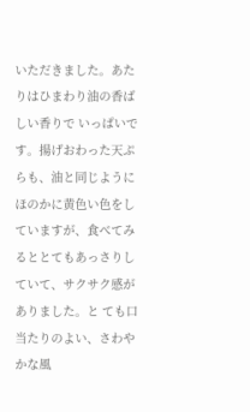いただきました。あたりはひまわり油の香ばしい香りで いっぱいです。揚げおわった天ぷらも、油と同じようにほのかに黄色い色をしていますが、食べてみるととてもあっさりしていて、サクサク感がありました。と ても口当たりのよい、さわやかな風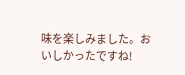味を楽しみました。おいしかったですね!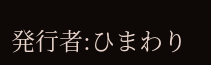発行者:ひまわり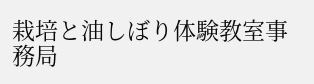栽培と油しぼり体験教室事務局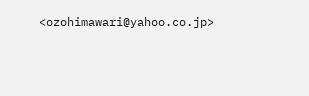<ozohimawari@yahoo.co.jp>